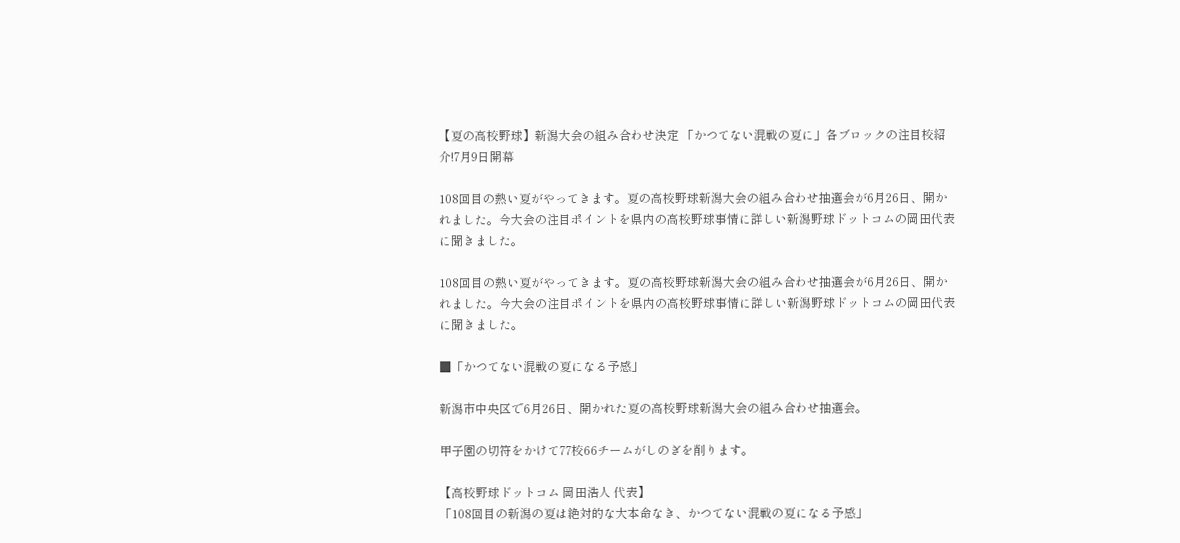【夏の高校野球】新潟大会の組み合わせ決定 「かつてない混戦の夏に」各ブロックの注目校紹介!7月9日開幕

108回目の熱い夏がやってきます。夏の高校野球新潟大会の組み合わせ抽選会が6月26日、開かれました。今大会の注目ポイントを県内の高校野球事情に詳しい新潟野球ドットコムの岡田代表に聞きました。

108回目の熱い夏がやってきます。夏の高校野球新潟大会の組み合わせ抽選会が6月26日、開かれました。今大会の注目ポイントを県内の高校野球事情に詳しい新潟野球ドットコムの岡田代表に聞きました。

■「かつてない混戦の夏になる予感」

新潟市中央区で6月26日、開かれた夏の高校野球新潟大会の組み合わせ抽選会。

甲子園の切符をかけて77校66チームがしのぎを削ります。

【高校野球ドットコム 岡田浩人 代表】
「108回目の新潟の夏は絶対的な大本命なき、かつてない混戦の夏になる予感」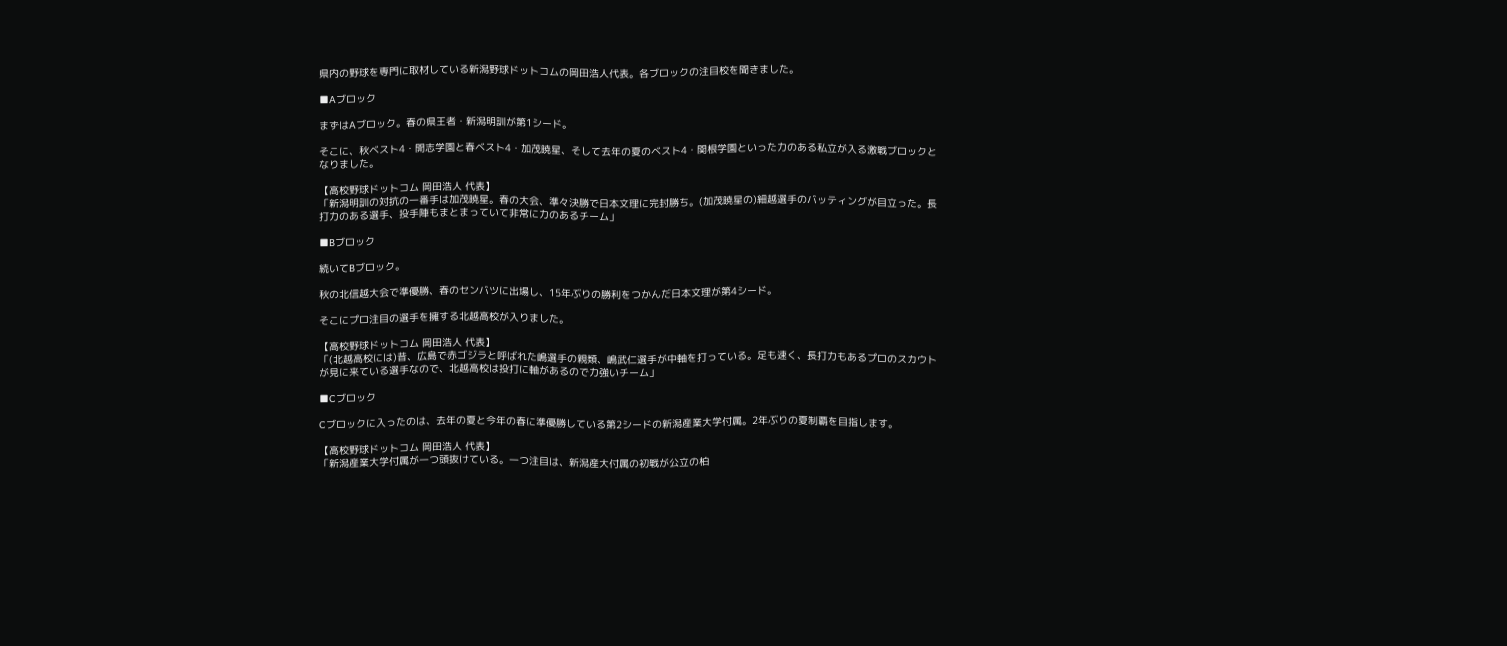県内の野球を専門に取材している新潟野球ドットコムの岡田浩人代表。各ブロックの注目校を聞きました。

■Aブロック

まずはAブロック。春の県王者・新潟明訓が第1シード。

そこに、秋ベスト4・開志学園と春ベスト4・加茂暁星、そして去年の夏のベスト4・関根学園といった力のある私立が入る激戦ブロックとなりました。

【高校野球ドットコム 岡田浩人 代表】
「新潟明訓の対抗の一番手は加茂暁星。春の大会、準々決勝で日本文理に完封勝ち。(加茂暁星の)細越選手のバッティングが目立った。長打力のある選手、投手陣もまとまっていて非常に力のあるチーム」

■Bブロック

続いてBブロック。

秋の北信越大会で準優勝、春のセンバツに出場し、15年ぶりの勝利をつかんだ日本文理が第4シード。

そこにプロ注目の選手を擁する北越高校が入りました。

【高校野球ドットコム 岡田浩人 代表】
「(北越高校には)昔、広島で赤ゴジラと呼ばれた嶋選手の親類、嶋武仁選手が中軸を打っている。足も速く、長打力もあるプロのスカウトが見に来ている選手なので、北越高校は投打に軸があるので力強いチーム」

■Cブロック

Cブロックに入ったのは、去年の夏と今年の春に準優勝している第2シードの新潟産業大学付属。2年ぶりの夏制覇を目指します。

【高校野球ドットコム 岡田浩人 代表】
「新潟産業大学付属が一つ頭抜けている。一つ注目は、新潟産大付属の初戦が公立の柏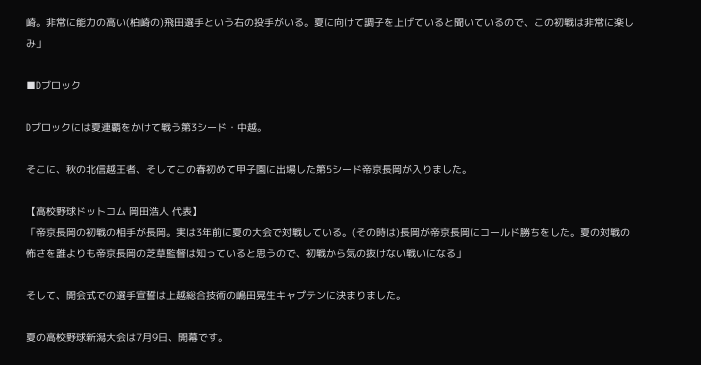崎。非常に能力の高い(柏崎の)飛田選手という右の投手がいる。夏に向けて調子を上げていると聞いているので、この初戦は非常に楽しみ」

■Dブロック

Dブロックには夏連覇をかけて戦う第3シード・中越。

そこに、秋の北信越王者、そしてこの春初めて甲子園に出場した第5シード帝京長岡が入りました。

【高校野球ドットコム 岡田浩人 代表】
「帝京長岡の初戦の相手が長岡。実は3年前に夏の大会で対戦している。(その時は)長岡が帝京長岡にコールド勝ちをした。夏の対戦の怖さを誰よりも帝京長岡の芝草監督は知っていると思うので、初戦から気の抜けない戦いになる」

そして、開会式での選手宣誓は上越総合技術の嶋田晃生キャプテンに決まりました。

夏の高校野球新潟大会は7月9日、開幕です。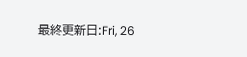最終更新日:Fri, 26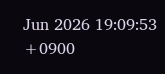Jun 2026 19:09:53 +0900